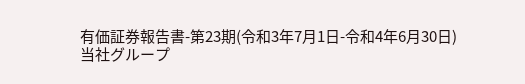有価証券報告書-第23期(令和3年7月1日-令和4年6月30日)
当社グループ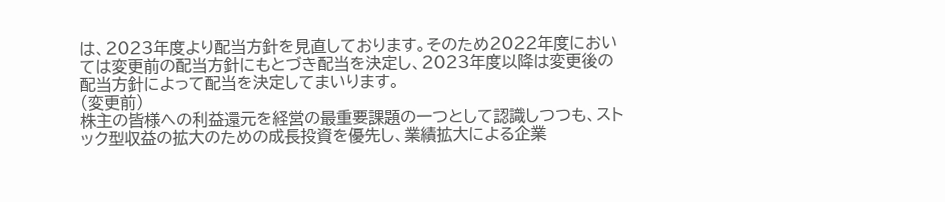は、2023年度より配当方針を見直しております。そのため2022年度においては変更前の配当方針にもとづき配当を決定し、2023年度以降は変更後の配当方針によって配当を決定してまいります。
(変更前)
株主の皆様への利益還元を経営の最重要課題の一つとして認識しつつも、ストック型収益の拡大のための成長投資を優先し、業績拡大による企業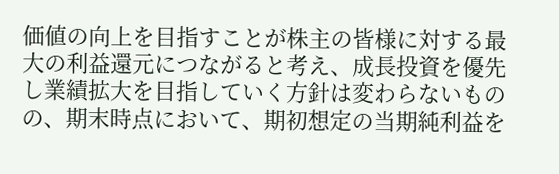価値の向上を目指すことが株主の皆様に対する最大の利益還元につながると考え、成長投資を優先し業績拡大を目指していく方針は変わらないものの、期末時点において、期初想定の当期純利益を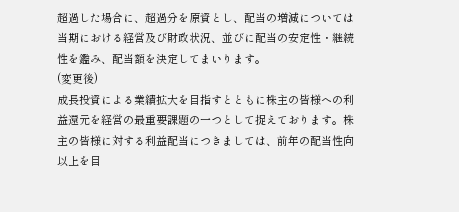超過した場合に、超過分を原資とし、配当の増減については当期における経営及び財政状況、並びに配当の安定性・継続性を鑑み、配当額を決定してまいります。
(変更後)
成長投資による業績拡大を目指すとともに株主の皆様への利益還元を経営の最重要課題の一つとして捉えております。株主の皆様に対する利益配当につきましては、前年の配当性向以上を目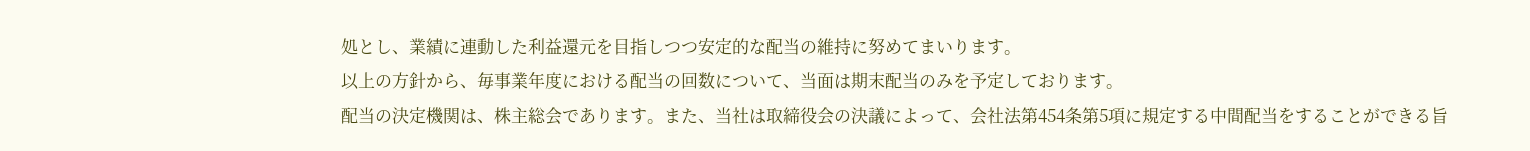処とし、業績に連動した利益還元を目指しつつ安定的な配当の維持に努めてまいります。
以上の方針から、毎事業年度における配当の回数について、当面は期末配当のみを予定しております。
配当の決定機関は、株主総会であります。また、当社は取締役会の決議によって、会社法第454条第5項に規定する中間配当をすることができる旨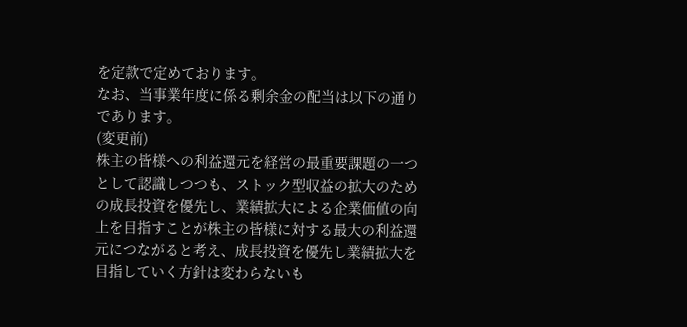を定款で定めております。
なお、当事業年度に係る剰余金の配当は以下の通りであります。
(変更前)
株主の皆様への利益還元を経営の最重要課題の一つとして認識しつつも、ストック型収益の拡大のための成長投資を優先し、業績拡大による企業価値の向上を目指すことが株主の皆様に対する最大の利益還元につながると考え、成長投資を優先し業績拡大を目指していく方針は変わらないも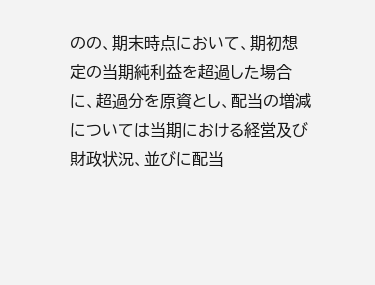のの、期末時点において、期初想定の当期純利益を超過した場合に、超過分を原資とし、配当の増減については当期における経営及び財政状況、並びに配当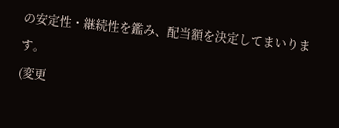の安定性・継続性を鑑み、配当額を決定してまいります。
(変更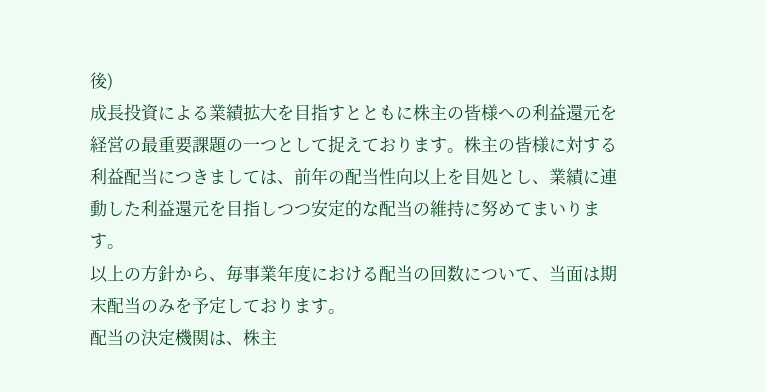後)
成長投資による業績拡大を目指すとともに株主の皆様への利益還元を経営の最重要課題の一つとして捉えております。株主の皆様に対する利益配当につきましては、前年の配当性向以上を目処とし、業績に連動した利益還元を目指しつつ安定的な配当の維持に努めてまいります。
以上の方針から、毎事業年度における配当の回数について、当面は期末配当のみを予定しております。
配当の決定機関は、株主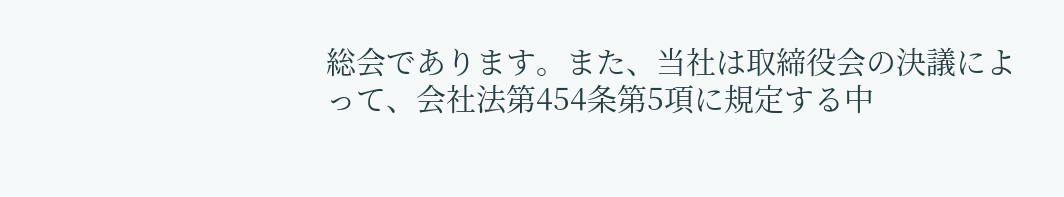総会であります。また、当社は取締役会の決議によって、会社法第454条第5項に規定する中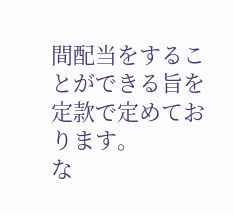間配当をすることができる旨を定款で定めております。
な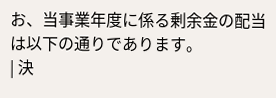お、当事業年度に係る剰余金の配当は以下の通りであります。
| 決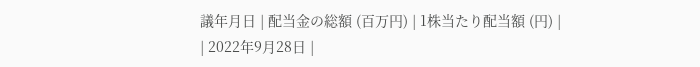議年月日 | 配当金の総額 (百万円) | 1株当たり配当額 (円) |
| 2022年9月28日 |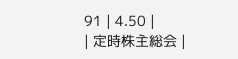91 | 4.50 |
| 定時株主総会 |